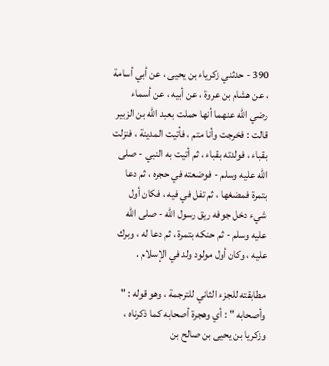390 - حدثني زكرياء بن يحيى ، عن أبي أسامة ، عن هشام بن عروة ، عن أبيه ، عن أسماء رضي الله عنهما أنها حملت بعبد الله بن الزبير قالت : فخرجت وأنا متم ، فأتيت المدينة ، فنزلت بقباء ، فولدته بقباء ، ثم أتيت به النبي - صلى الله عليه وسلم - فوضعته في حجره ، ثم دعا بتمرة فمضغها ، ثم تفل في فيه ، فكان أول شيء دخل جوفه ريق رسول الله - صلى الله عليه وسلم - ثم حنكه بتمرة ، ثم دعا له ، وبرك عليه ، وكان أول مولود ولد في الإسلام .

مطابقته للجزء الثاني للترجمة ، وهو قوله : " وأصحابه " : أي وهجرة أصحابه كما ذكرناه ، وزكريا بن يحيى بن صالح بن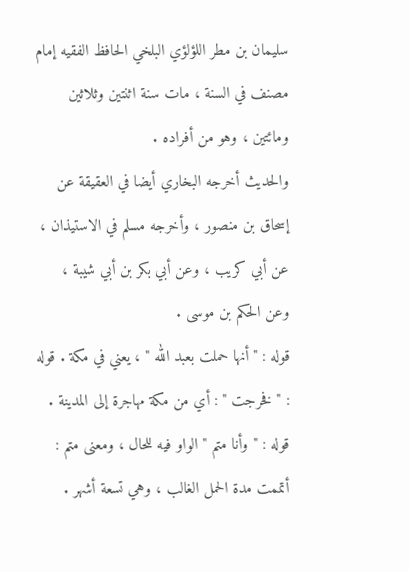سليمان بن مطر اللؤلؤي البلخي الحافظ الفقيه إمام مصنف في السنة ، مات سنة اثنتين وثلاثين ومائتين ، وهو من أفراده .
والحديث أخرجه البخاري أيضا في العقيقة عن إسحاق بن منصور ، وأخرجه مسلم في الاستيذان ، عن أبي كريب ، وعن أبي بكر بن أبي شيبة ، وعن الحكم بن موسى .
قوله : " أنها حملت بعبد الله " ، يعني في مكة . قوله : " فخرجت " : أي من مكة مهاجرة إلى المدينة . قوله : " وأنا متم " الواو فيه للحال ، ومعنى متم : أتممت مدة الحمل الغالب ، وهي تسعة أشهر .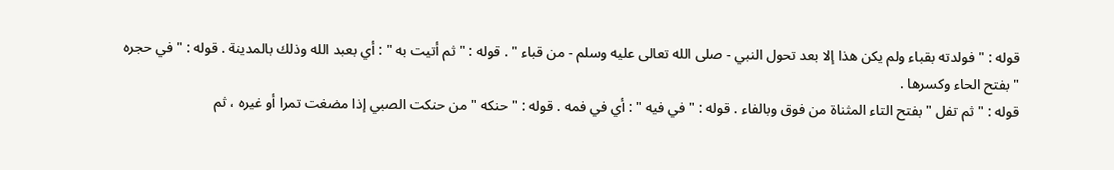قوله : " فولدته بقباء ولم يكن هذا إلا بعد تحول النبي - صلى الله تعالى عليه وسلم - من قباء " . قوله : " ثم أتيت به " : أي بعبد الله وذلك بالمدينة . قوله : " في حجره " بفتح الحاء وكسرها .
قوله : " ثم تفل " بفتح التاء المثناة من فوق وبالفاء . قوله : " في فيه " : أي في فمه . قوله : " حنكه " من حنكت الصبي إذا مضغت تمرا أو غيره ، ثم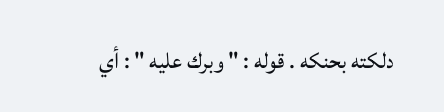دلكته بحنكه . قوله : " وبرك عليه " : أي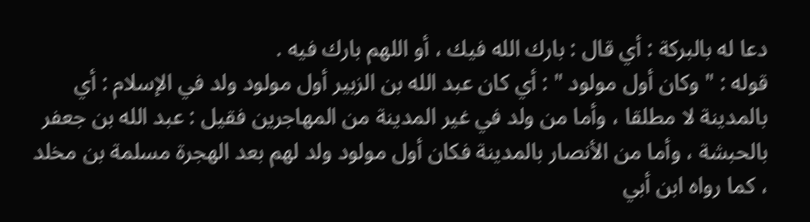دعا له بالبركة : أي قال : بارك الله فيك ، أو اللهم بارك فيه .
قوله : " وكان أول مولود " : أي كان عبد الله بن الزبير أول مولود ولد في الإسلام : أي بالمدينة لا مطلقا ، وأما من ولد في غير المدينة من المهاجرين فقيل : عبد الله بن جعفر بالحبشة ، وأما من الأنصار بالمدينة فكان أول مولود ولد لهم بعد الهجرة مسلمة بن مخلد ، كما رواه ابن أبي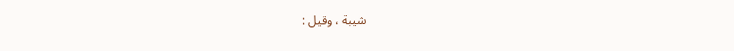شيبة ، وقيل :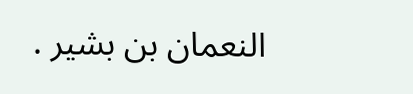النعمان بن بشير .